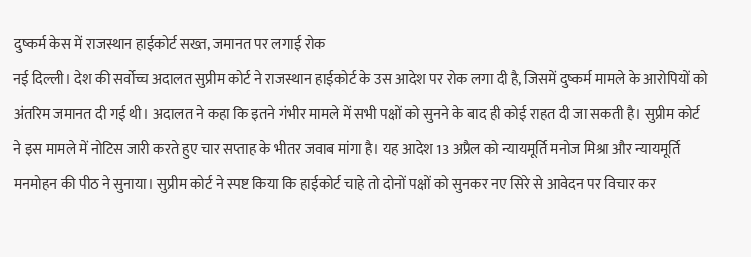दुष्कर्म केस में राजस्थान हाईकोर्ट सख्त, जमानत पर लगाई रोक
नई दिल्ली। देश की सर्वोच्च अदालत सुप्रीम कोर्ट ने राजस्थान हाईकोर्ट के उस आदेश पर रोक लगा दी है, जिसमें दुष्कर्म मामले के आरोपियों को अंतरिम जमानत दी गई थी। अदालत ने कहा कि इतने गंभीर मामले में सभी पक्षों को सुनने के बाद ही कोई राहत दी जा सकती है। सुप्रीम कोर्ट ने इस मामले में नोटिस जारी करते हुए चार सप्ताह के भीतर जवाब मांगा है। यह आदेश 13 अप्रैल को न्यायमूर्ति मनोज मिश्रा और न्यायमूर्ति मनमोहन की पीठ ने सुनाया। सुप्रीम कोर्ट ने स्पष्ट किया कि हाईकोर्ट चाहे तो दोनों पक्षों को सुनकर नए सिरे से आवेदन पर विचार कर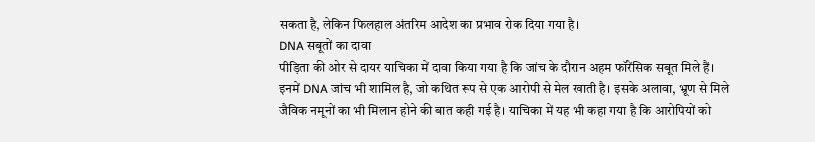सकता है, लेकिन फिलहाल अंतरिम आदेश का प्रभाव रोक दिया गया है।
DNA सबूतों का दावा
पीड़िता की ओर से दायर याचिका में दावा किया गया है कि जांच के दौरान अहम फॉरेंसिक सबूत मिले हैं। इनमें DNA जांच भी शामिल है, जो कथित रूप से एक आरोपी से मेल खाती है। इसके अलावा, भ्रूण से मिले जैविक नमूनों का भी मिलान होने की बात कही गई है। याचिका में यह भी कहा गया है कि आरोपियों को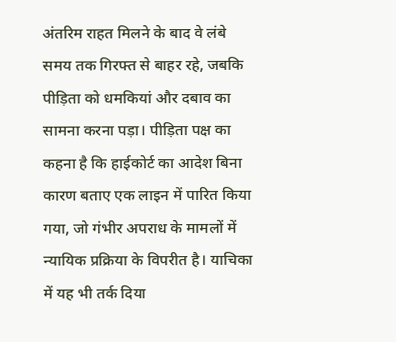अंतरिम राहत मिलने के बाद वे लंबे समय तक गिरफ्त से बाहर रहे, जबकि पीड़िता को धमकियां और दबाव का सामना करना पड़ा। पीड़िता पक्ष का कहना है कि हाईकोर्ट का आदेश बिना कारण बताए एक लाइन में पारित किया गया, जो गंभीर अपराध के मामलों में न्यायिक प्रक्रिया के विपरीत है। याचिका में यह भी तर्क दिया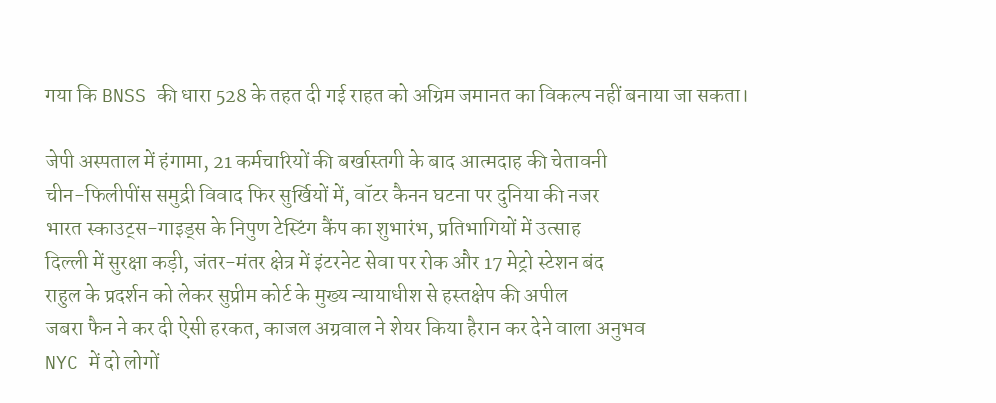गया कि BNSS की धारा 528 के तहत दी गई राहत को अग्रिम जमानत का विकल्प नहीं बनाया जा सकता।

जेपी अस्पताल में हंगामा, 21 कर्मचारियों की बर्खास्तगी के बाद आत्मदाह की चेतावनी
चीन-फिलीपींस समुद्री विवाद फिर सुर्खियों में, वॉटर कैनन घटना पर दुनिया की नजर
भारत स्काउट्स-गाइड्स के निपुण टेस्टिंग कैंप का शुभारंभ, प्रतिभागियों में उत्साह
दिल्ली में सुरक्षा कड़ी, जंतर-मंतर क्षेत्र में इंटरनेट सेवा पर रोक और 17 मेट्रो स्टेशन बंद
राहुल के प्रदर्शन को लेकर सुप्रीम कोर्ट के मुख्य न्यायाधीश से हस्तक्षेप की अपील
जबरा फैन ने कर दी ऐसी हरकत, काजल अग्रवाल ने शेयर किया हैरान कर देने वाला अनुभव
NYC में दो लोगों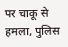पर चाकू से हमला, पुलिस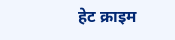हेट क्राइम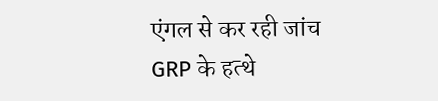एंगल से कर रही जांच
GRP के हत्थे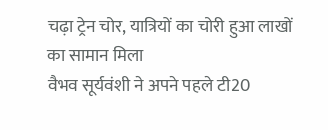चढ़ा ट्रेन चोर, यात्रियों का चोरी हुआ लाखों का सामान मिला
वैभव सूर्यवंशी ने अपने पहले टी20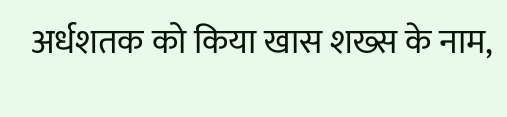अर्धशतक को किया खास शख्स के नाम,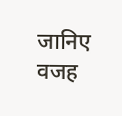जानिए वजह